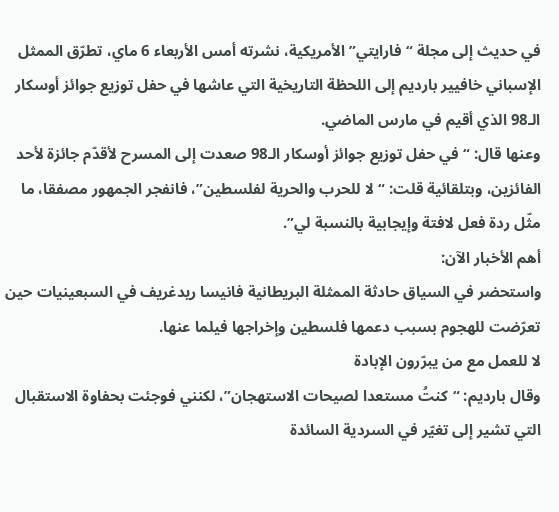في حديث إلى مجلة “فارايتي” الأمريكية، نشرته أمس الأربعاء 6 ماي، تطرّق الممثل الإسباني خافيير بارديم إلى اللحظة التاريخية التي عاشها في حفل توزيع جوائز أوسكار الـ98 الذي أقيم في مارس الماضي.
وعنها قال: “في حفل توزيع جوائز أوسكار الـ98 صعدت إلى المسرح لأقدّم جائزة لأحد الفائزين، وبتلقائية قلت: “لا للحرب والحرية لفلسطين”، فانفجر الجمهور مصفقا، ما مثّل ردة فعل لافتة وإيجابية بالنسبة لي”.
أهم الأخبار الآن:
واستحضر في السياق حادثة الممثلة البريطانية فانيسا ريدغريف في السبعينيات حين تعرّضت للهجوم بسبب دعمها فلسطين وإخراجها فيلما عنها.
لا للعمل مع من يبرّرون الإبادة
وقال بارديم: “كنتُ مستعدا لصيحات الاستهجان”، لكنني فوجئت بحفاوة الاستقبال التي تشير إلى تغيّر في السردية السائدة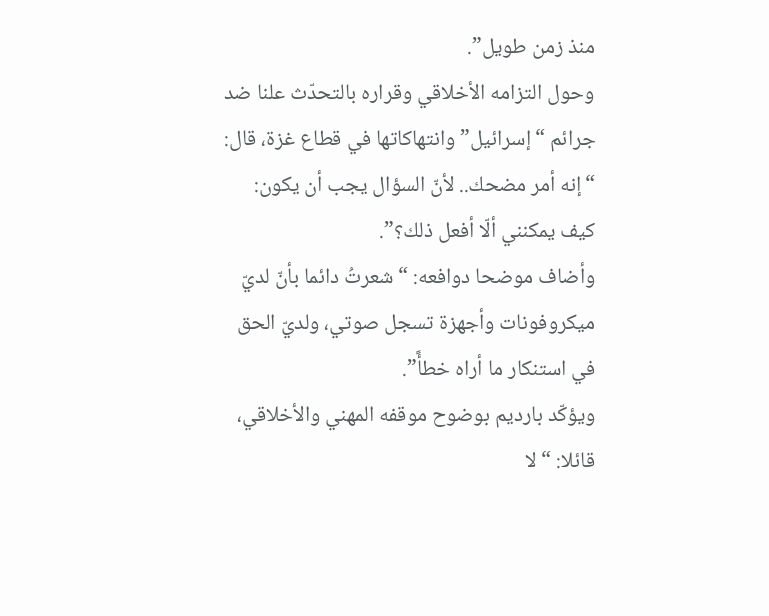منذ زمن طويل”.
وحول التزامه الأخلاقي وقراره بالتحدّث علنا ضد جرائم “إسرائيل” وانتهاكاتها في قطاع غزة، قال: “إنه أمر مضحك.. لأنّ السؤال يجب أن يكون: كيف يمكنني ألّا أفعل ذلك؟”.
وأضاف موضحا دوافعه: “شعرتُ دائما بأنّ لديّ ميكروفونات وأجهزة تسجل صوتي، ولديّ الحق في استنكار ما أراه خطأً”.
ويؤكّد بارديم بوضوح موقفه المهني والأخلاقي، قائلا: “لا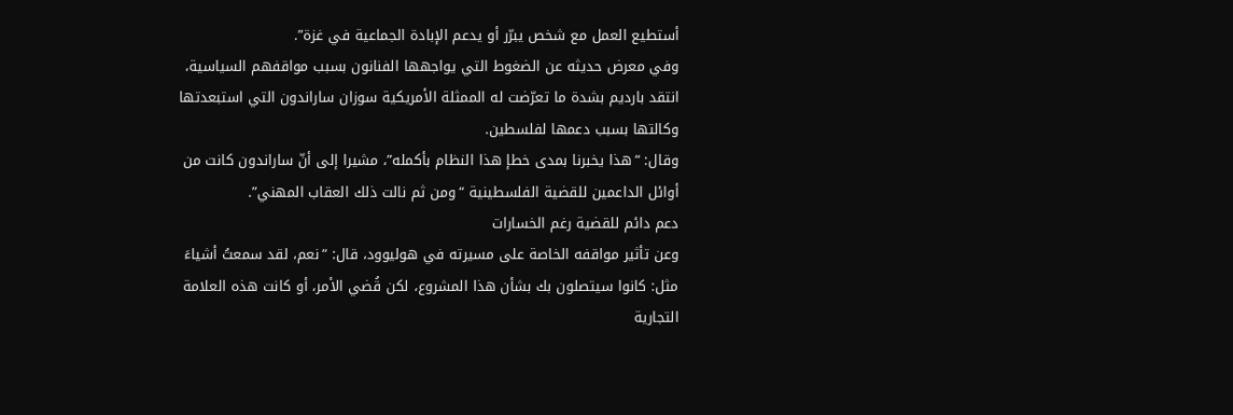أستطيع العمل مع شخص يبرّر أو يدعم الإبادة الجماعية في غزة”.
وفي معرض حديثه عن الضغوط التي يواجهها الفنانون بسبب مواقفهم السياسية، انتقد بارديم بشدة ما تعرّضت له الممثلة الأمريكية سوزان ساراندون التي استبعدتها وكالتها بسبب دعمها لفلسطين.
وقال: “هذا يخبرنا بمدى خطإ هذا النظام بأكمله”، مشيرا إلى أنّ ساراندون كانت من أوائل الداعمين للقضية الفلسطينية “ومن ثم نالت ذلك العقاب المهني”.
دعم دائم للقضية رغم الخسارات
وعن تأثير مواقفه الخاصة على مسيرته في هوليوود، قال: “نعم، لقد سمعتُ أشياءَ مثل: كانوا سيتصلون بك بشأن هذا المشروع، لكن قُضي الأمر، أو كانت هذه العلامة التجارية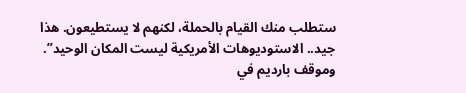ستطلب منك القيام بالحملة، لكنهم لا يستطيعون. هذا جيد.. الاستوديوهات الأمريكية ليست المكان الوحيد”.
وموقف بارديم في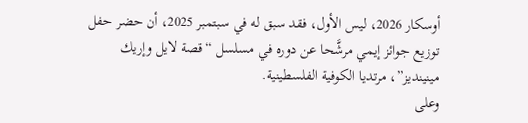أوسكار 2026، ليس الأول، فقد سبق له في سبتمبر 2025، أن حضر حفل توزيع جوائز إيمي مرشَّحا عن دوره في مسلسل “قصة لايل وإريك مينينديز”، مرتديا الكوفية الفلسطينية.
وعلى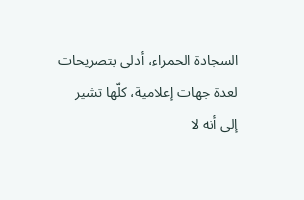السجادة الحمراء، أدلى بتصريحات لعدة جهات إعلامية، كلّها تشير إلى أنه لا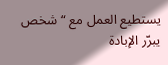يستطيع العمل مع “شخص يبرّر الإبادة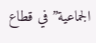الجماعية” في قطاع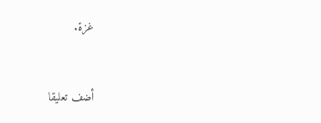غزة.


أضف تعليقا